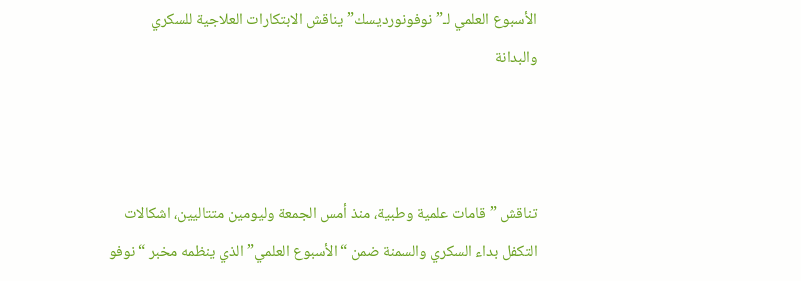الأسبوع العلمي لـ”نوفونورديسك” يناقش الابتكارات العلاجية للسكري والبدانة



تناقش ” قامات علمية وطبية، منذ أمس الجمعة وليومين متتاليين، اشكالات التكفل بداء السكري والسمنة ضمن “الأسبوع العلمي” الذي ينظمه مخبر “نوفو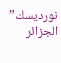نورديسك” الجزائر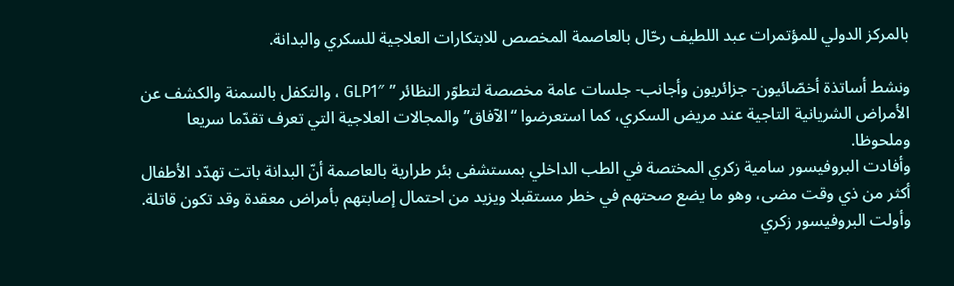بالمركز الدولي للمؤتمرات عبد اللطيف رحّال بالعاصمة المخصص للابتكارات العلاجية للسكري والبدانة.

ونشط أساتذة أخصّائيون- جزائريون وأجانب- جلسات عامة مخصصة لتطوّر النظائر ” GLP1″ ، والتكفل بالسمنة والكشف عن الأمراض الشريانية التاجية عند مريض السكري، كما استعرضوا “الآفاق” والمجالات العلاجية التي تعرف تقدّما سريعا وملحوظا.
وأفادت البروفيسور سامية زكري المختصة في الطب الداخلي بمستشفى بئر طرارية بالعاصمة أنّ البدانة باتت تهدّد الأطفال أكثر من ذي وقت مضى، وهو ما يضع صحتهم في خطر مستقبلا ويزيد من احتمال إصابتهم بأمراض معقدة وقد تكون قاتلة.
وأولت البروفيسور زكري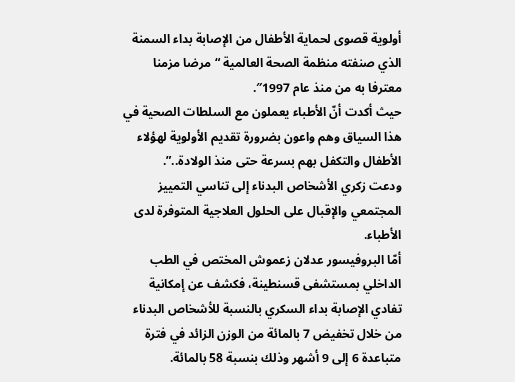أولوية قصوى لحماية الأطفال من الإصابة بداء السمنة الذي صنفته منظمة الصحة العالمية “مرضا مزمنا معترفا به من منذ عام 1997″.
حيث أكدت أنّ الأطباء يعملون مع السلطات الصحية في هذا السياق وهم واعون بضرورة تقديم الأولوية لهؤلاء الأطفال والتكفل بهم بسرعة حتى منذ الولادة..”.
ودعت زكري الأشخاص البدناء إلى تناسي التمييز المجتمعي والإقبال على الحلول العلاجية المتوفرة لدى الأطباء.
أمّا البروفيسور عدلان زعموش المختص في الطب الداخلي بمستشفى قسنطينة، فكشف عن إمكانية تفادي الإصابة بداء السكري بالنسبة للأشخاص البدناء من خلال تخفيض 7 بالمائة من الوزن الزائد في فترة متباعدة 6 إلى 9 أشهر وذلك بنسبة 58 بالمائة.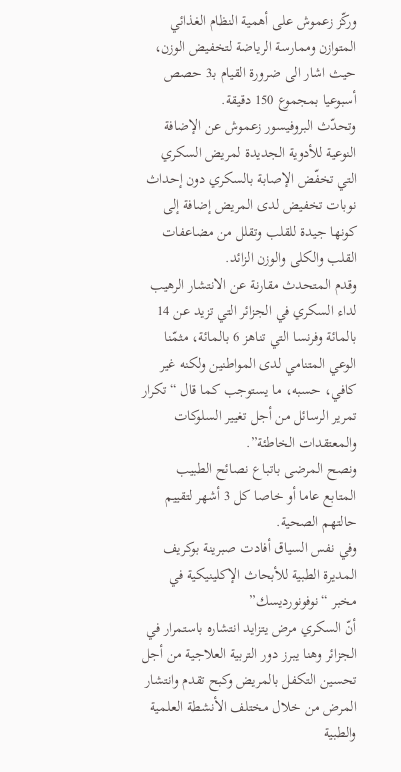وركّز زعموش على أهمية النظام الغذائي المتوازن وممارسة الرياضة لتخفيض الوزن، حيث اشار الى ضرورة القيام بـ3 حصص أسبوعيا بمجموع 150 دقيقة.
وتحدّث البروفيسور زعموش عن الإضافة النوعية للأدوية الجديدة لمريض السكري التي تخفّض الإصابة بالسكري دون إحداث نوبات تخفيض لدى المريض إضافة إلى كونها جيدة للقلب وتقلل من مضاعفات القلب والكلى والوزن الزائد.
وقدم المتحدث مقارنة عن الانتشار الرهيب لداء السكري في الجزائر التي تزيد عن 14 بالمائة وفرنسا التي تناهز 6 بالمائة، مثمّنا الوعي المتنامي لدى المواطنين ولكنه غير كافي، حسبه، ما يستوجب كما قال “تكرار تمرير الرسائل من أجل تغيير السلوكات والمعتقدات الخاطئة”.
ونصح المرضى باتباع نصائح الطبيب المتابع عاما أو خاصا كل 3 أشهر لتقييم حالتهم الصحية.
وفي نفس السياق أفادت صبرينة بوكريف المديرة الطبية للأبحاث الإكلينيكية في مخبر “نوفونورديسك”
أنّ السكري مرض يتزايد انتشاره باستمرار في الجزائر وهنا يبرز دور التربية العلاجية من أجل تحسين التكفل بالمريض وكبح تقدم وانتشار المرض من خلال مختلف الأنشطة العلمية والطبية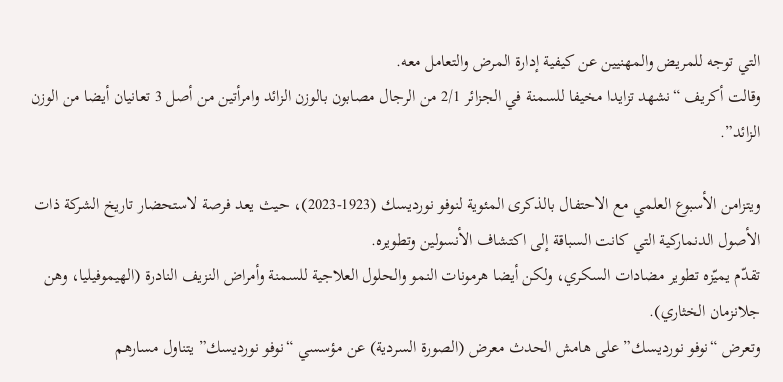التي توجه للمريض والمهنيين عن كيفية إدارة المرض والتعامل معه.
وقالت أكريف “نشهد تزايدا مخيفا للسمنة في الجزائر 2/1 من الرجال مصابون بالوزن الزائد وامرأتين من أصل 3 تعانيان أيضا من الوزن الزائد”.

ويتزامن الأسبوع العلمي مع الاحتفال بالذكرى المئوية لنوفو نورديسك (1923-2023)، حيث يعد فرصة لاستحضار تاريخ الشركة ذات الأصول الدنماركية التي كانت السباقة إلى اكتشاف الأنسولين وتطويره.
تقدّم يميّزه تطوير مضادات السكري، ولكن أيضا هرمونات النمو والحلول العلاجية للسمنة وأمراض النزيف النادرة (الهيموفيليا، وهن جلانزمان الخثاري).
وتعرض “نوفو نورديسك” على هامش الحدث معرض (الصورة السردية) عن مؤسسي “نوفو نورديسك” يتناول مسارهم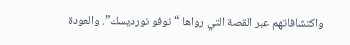واكتشافاتهم عبر القصة التي رواها “نوفو نورديسك”. والعودة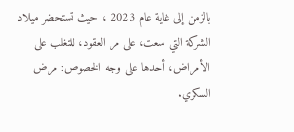بالزمن إلى غاية عام 2023 ، حيث تستحضر ميلاد الشركة التي سعت، على مر العقود، للتغلب على الأمراض، أحدها على وجه الخصوص: مرض السكري.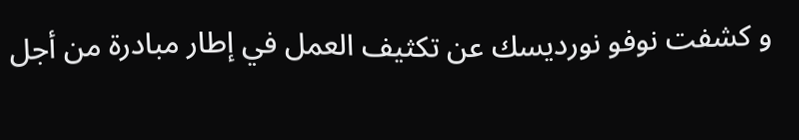و كشفت نوفو نورديسك عن تكثيف العمل في إطار مبادرة من أجل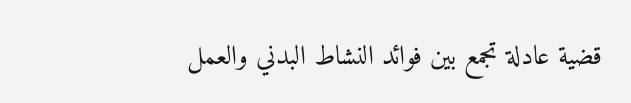قضية عادلة تجمع بين فوائد النشاط البدني والعمل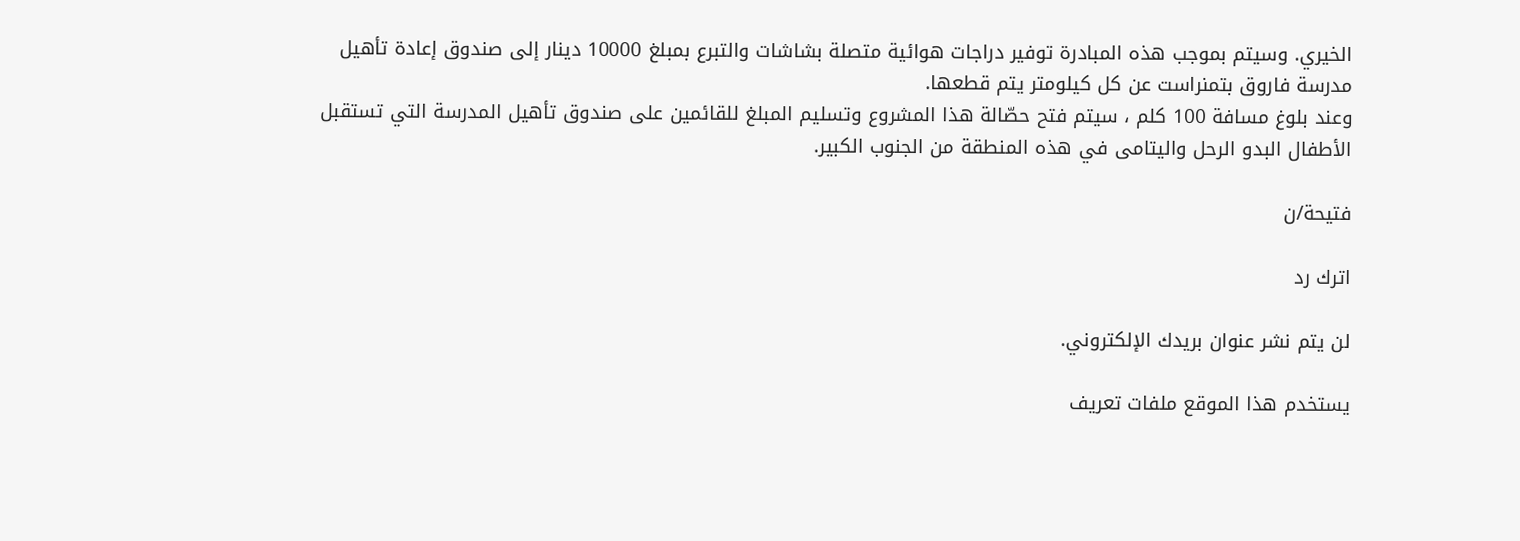الخيري. وسيتم بموجب هذه المبادرة توفير دراجات هوائية متصلة بشاشات والتبرع بمبلغ 10000 دينار إلى صندوق إعادة تأهيل مدرسة فاروق بتمنراست عن كل كيلومتر يتم قطعها.
وعند بلوغ مسافة 100 كلم ، سيتم فتح حصّالة هذا المشروع وتسليم المبلغ للقائمين على صندوق تأهيل المدرسة التي تستقبل الأطفال البدو الرحل واليتامى في هذه المنطقة من الجنوب الكبير.

فتيحة/ن

اترك رد

لن يتم نشر عنوان بريدك الإلكتروني.

يستخدم هذا الموقع ملفات تعريف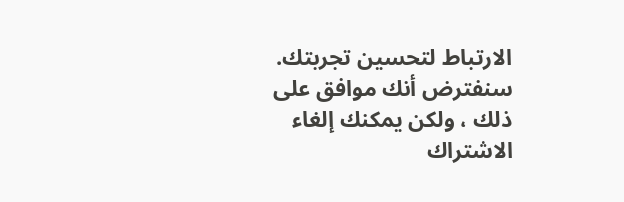الارتباط لتحسين تجربتك. سنفترض أنك موافق على ذلك ، ولكن يمكنك إلغاء الاشتراك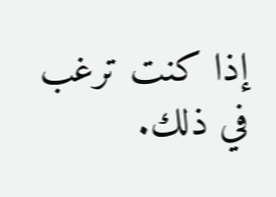إذا كنت ترغب في ذلك.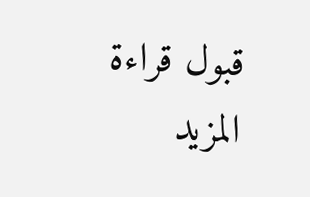قبول قراءة المزيد